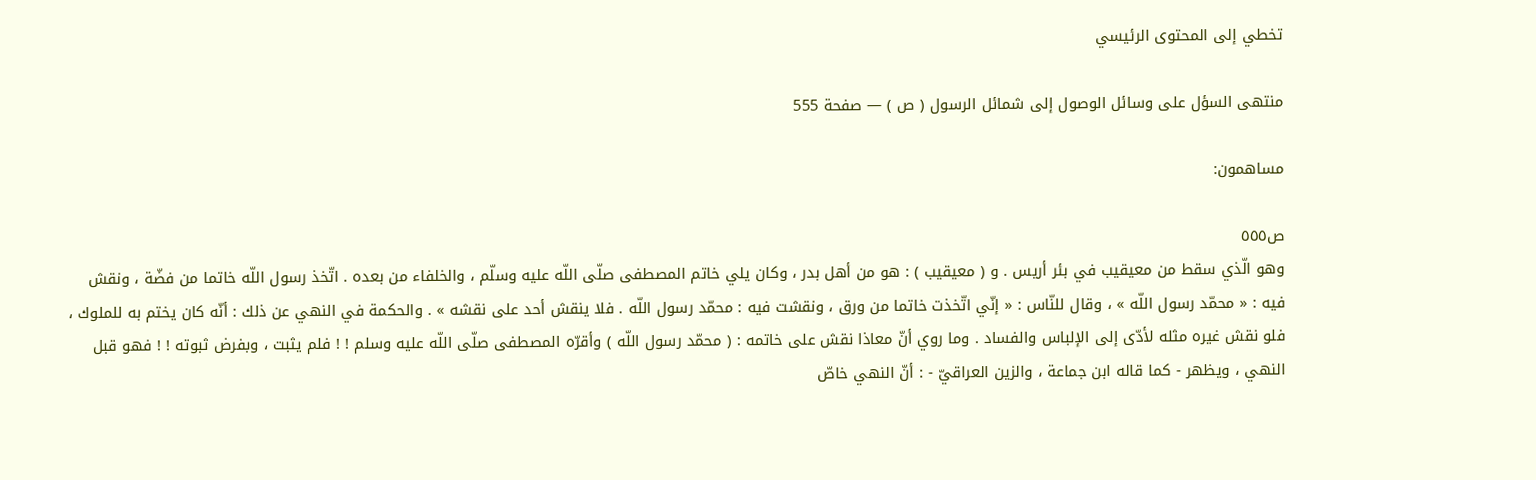تخطي إلى المحتوى الرئيسي

منتهى السؤل على وسائل الوصول إلى شمائل الرسول ( ص ) — صفحة 555

مساهمون:

ص٥٥٥
وهو الّذي سقط من معيقيب في بئر أريس . و ( معيقيب ) : هو من أهل بدر ، وكان يلي خاتم المصطفى صلّى اللّه عليه وسلّم ، والخلفاء من بعده . اتّخذ رسول اللّه خاتما من فضّة ، ونقش فيه : « محمّد رسول اللّه » ، وقال للنّاس : « إنّي اتّخذت خاتما من ورق ، ونقشت فيه : محمّد رسول اللّه . فلا ينقش أحد على نقشه » . والحكمة في النهي عن ذلك : أنّه كان يختم به للملوك ، فلو نقش غيره مثله لأدّى إلى الإلباس والفساد . وما روي أنّ معاذا نقش على خاتمه : ( محمّد رسول اللّه ) وأقرّه المصطفى صلّى اللّه عليه وسلم ! ! فلم يثبت ، وبفرض ثبوته ! ! فهو قبل النهي ، ويظهر - كما قاله ابن جماعة ، والزين العراقيّ - : أنّ النهي خاصّ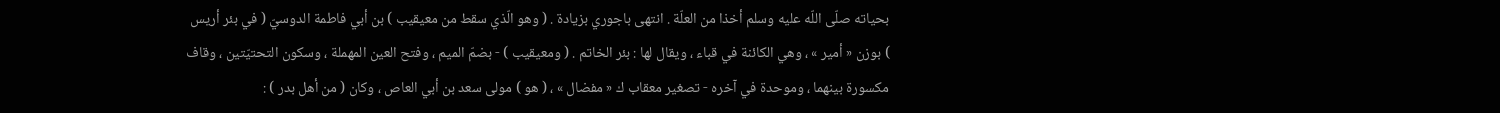بحياته صلّى اللّه عليه وسلم أخذا من العلّة . انتهى باجوري بزيادة . ( وهو الّذي سقط من معيقيب ) بن أبي فاطمة الدوسيّ ( في بئر أريس ) بوزن « أمير » ، وهي الكائنة في قباء ، ويقال لها : بئر الخاتم . ( ومعيقيب ) - بضمّ الميم ، وفتح العين المهملة ، وسكون التحتيّتين ، وقاف مكسورة بينهما ، وموحدة في آخره - تصغير معقاب ك « مفضال » ، ( هو ) مولى سعد بن أبي العاص ، وكان ( من أهل بدر ) :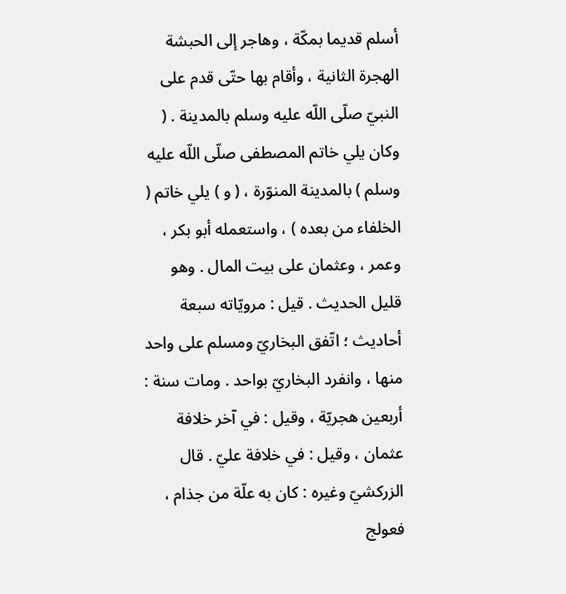أسلم قديما بمكّة ، وهاجر إلى الحبشة الهجرة الثانية ، وأقام بها حتّى قدم على النبيّ صلّى اللّه عليه وسلم بالمدينة . ( وكان يلي خاتم المصطفى صلّى اللّه عليه وسلم ) بالمدينة المنوّرة ، ( و ) يلي خاتم ( الخلفاء من بعده ) ، واستعمله أبو بكر ، وعمر ، وعثمان على بيت المال . وهو قليل الحديث . قيل : مرويّاته سبعة أحاديث ؛ اتّفق البخاريّ ومسلم على واحد منها ، وانفرد البخاريّ بواحد . ومات سنة : أربعين هجريّة ، وقيل : في آخر خلافة عثمان ، وقيل : في خلافة عليّ . قال الزركشيّ وغيره : كان به علّة من جذام ، فعولج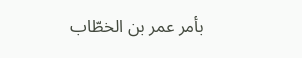بأمر عمر بن الخطّاب